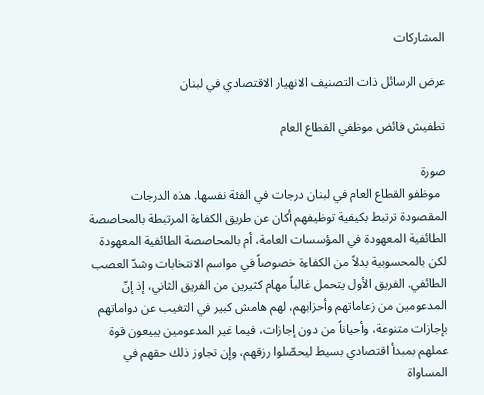المشاركات

عرض الرسائل ذات التصنيف الانهيار الاقتصادي في لبنان

تطفيش فائض موظفي القطاع العام

صورة
  موظفو القطاع العام في لبنان درجات في الفئة نفسها. هذه الدرجات المقصودة ترتبط بكيفية توظيفهم أكان عن طريق الكفاءة المرتبطة بالمحاصصة الطائفية المعهودة في المؤسسات العامة، أم بالمحاصصة الطائفية المعهودة لكن بالمحسوبية بدلاً من الكفاءة خصوصاً في مواسم الانتخابات وشدّ العصب الطائفي. الفريق الأول يتحمل غالباً مهام كثيرين من الفريق الثاني، إذ إنّ المدعومين من زعاماتهم وأحزابهم، لهم هامش كبير في التغيب عن دواماتهم بإجازات متنوعة، وأحياناً من دون إجازات، فيما غير المدعومين يبيعون قوة عملهم بمبدأ اقتصادي بسيط ليحصّلوا رزقهم، وإن تجاوز ذلك حقهم في المساواة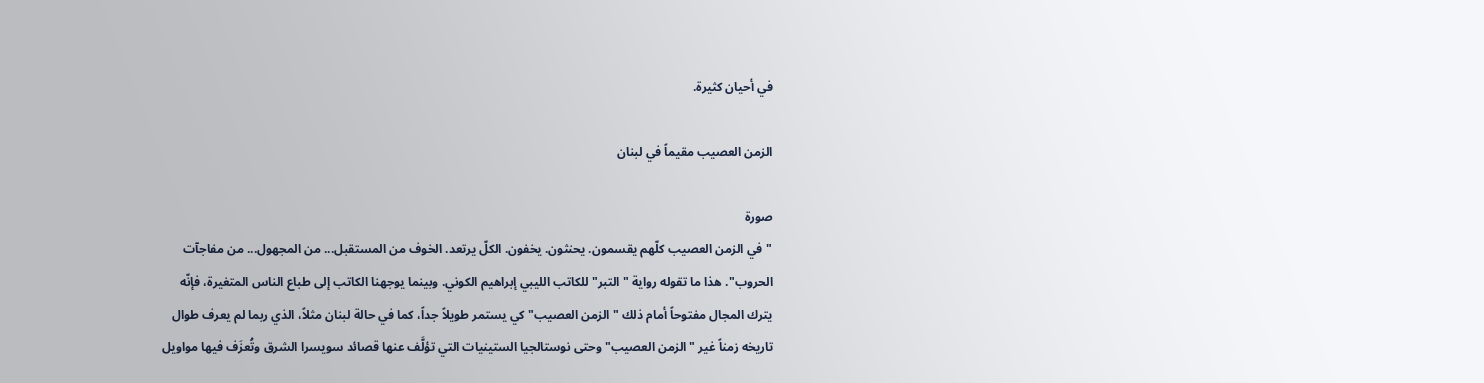في أحيان كثيرة.

الزمن العصيب مقيماً في لبنان

صورة
"في الزمن العصيب كلّهم يقسمون. يحنثون. يخفون. الكلّ يرتعد. الخوف من المستقبل... من المجهول... من مفاجآت الحروب". هذا ما تقوله رواية "التبر" للكاتب الليبي إبراهيم الكوني. وبينما يوجهنا الكاتب إلى طباع الناس المتغيرة، فإنّه يترك المجال مفتوحاً أمام ذلك "الزمن العصيب" كي يستمر طويلاً جداً، كما في حالة لبنان مثلاً، الذي ربما لم يعرف طوال تاريخه زمناً غير "الزمن العصيب" وحتى نوستالجيا الستينيات التي تؤلَّف عنها قصائد سويسرا الشرق وتُعزَف فيها مواويل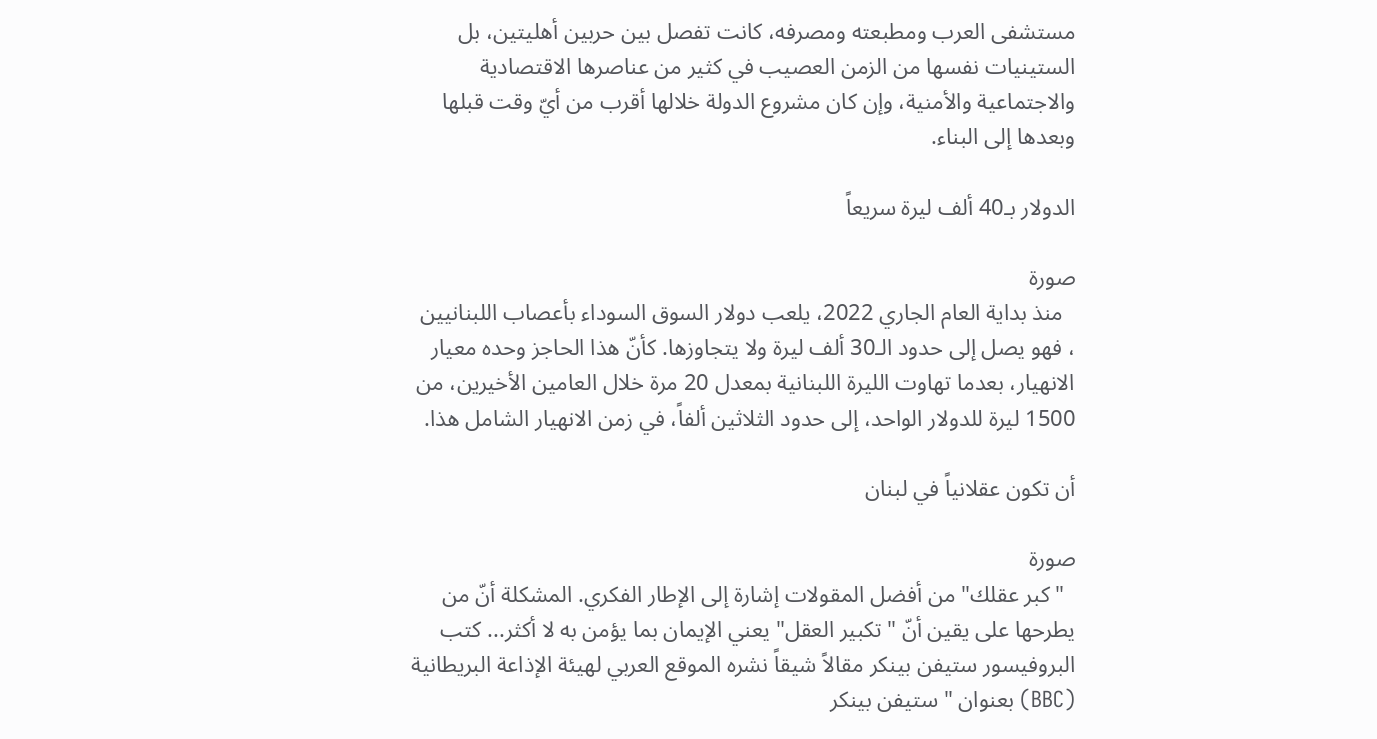مستشفى العرب ومطبعته ومصرفه، كانت تفصل بين حربين أهليتين، بل الستينيات نفسها من الزمن العصيب في كثير من عناصرها الاقتصادية والاجتماعية والأمنية، وإن كان مشروع الدولة خلالها أقرب من أيّ وقت قبلها وبعدها إلى البناء.

الدولار بـ40 ألف ليرة سريعاً

صورة
  منذ بداية العام الجاري 2022، يلعب دولار السوق السوداء بأعصاب اللبنانيين ، فهو يصل إلى حدود الـ30 ألف ليرة ولا يتجاوزها. كأنّ هذا الحاجز وحده معيار الانهيار، بعدما تهاوت الليرة اللبنانية بمعدل 20 مرة خلال العامين الأخيرين، من 1500 ليرة للدولار الواحد، إلى حدود الثلاثين ألفاً، في زمن الانهيار الشامل هذا.

أن تكون عقلانياً في لبنان

صورة
  "كبر عقلك" من أفضل المقولات إشارة إلى الإطار الفكري. المشكلة أنّ من يطرحها على يقين أنّ "تكبير العقل" يعني الإيمان بما يؤمن به لا أكثر... كتب البروفيسور ستيفن بينكر مقالاً شيقاً نشره الموقع العربي لهيئة الإذاعة البريطانية (BBC) بعنوان " ستيفن بينكر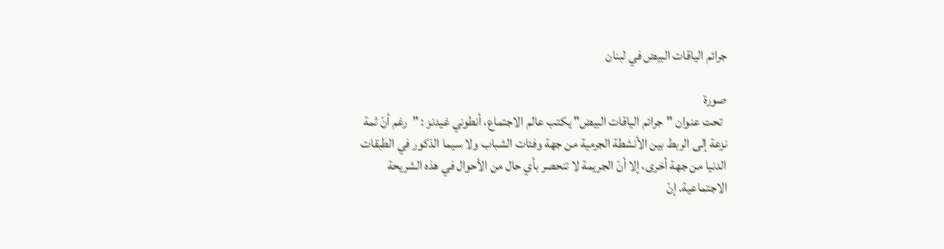جرائم الياقات البيض في لبنان

صورة
  تحت عنوان "جرائم الياقات البيض" يكتب عالم الاجتماع، أنطوني غيدنز : "رغم أنّ ثمة نزعة إلى الربط بين الأنشطة الجرمية من جهة وفئات الشباب ولا سيما الذكور في الطبقات الدنيا من جهة أخرى، إلا أنّ الجريمة لا تنحصر بأي حال من الأحوال في هذه الشريحة الاجتماعية. إنّ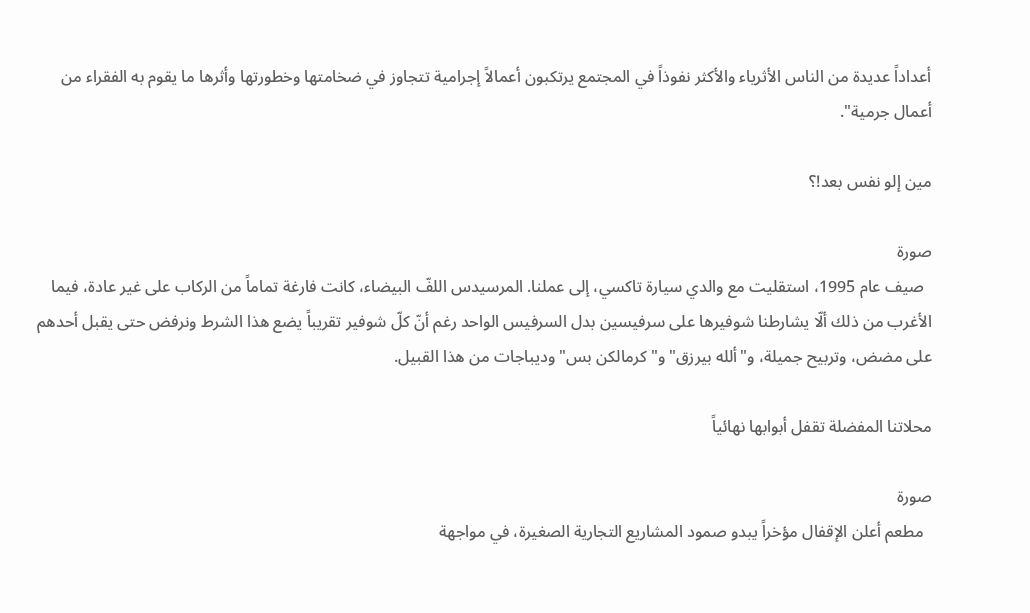أعداداً عديدة من الناس الأثرياء والأكثر نفوذاً في المجتمع يرتكبون أعمالاً إجرامية تتجاوز في ضخامتها وخطورتها وأثرها ما يقوم به الفقراء من أعمال جرمية".

مين إلو نفس بعد!؟

صورة
  صيف عام 1995، استقليت مع والدي سيارة تاكسي، إلى عملنا. المرسيدس اللفّ البيضاء، كانت فارغة تماماً من الركاب على غير عادة، فيما الأغرب من ذلك ألّا يشارطنا شوفيرها على سرفيسين بدل السرفيس الواحد رغم أنّ كلّ شوفير تقريباً يضع هذا الشرط ونرفض حتى يقبل أحدهم على مضض، وتربيح جميلة، و"ألله بيرزق" و"كرمالكن بس" وديباجات من هذا القبيل.

محلاتنا المفضلة تقفل أبوابها نهائياً

صورة
  مطعم أعلن الإقفال مؤخراً يبدو صمود المشاريع التجارية الصغيرة، في مواجهة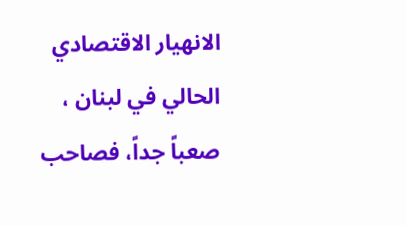الانهيار الاقتصادي الحالي في لبنان ، صعباً جداً، فصاحب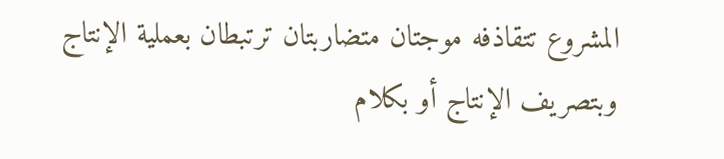المشروع تتقاذفه موجتان متضاربتان ترتبطان بعملية الإنتاج وبتصريف الإنتاج أو بكلام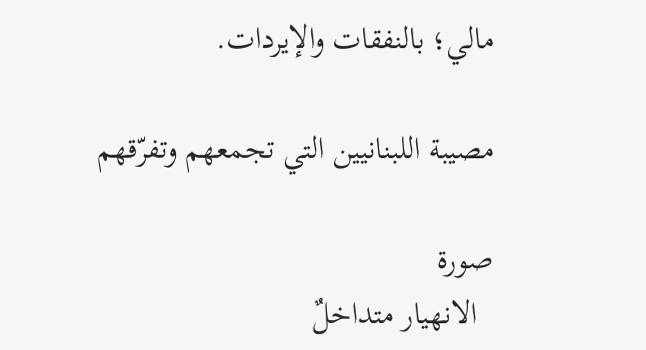مالي؛ بالنفقات والإيردات.

مصيبة اللبنانيين التي تجمعهم وتفرّقهم

صورة
  الانهيار متداخلٌ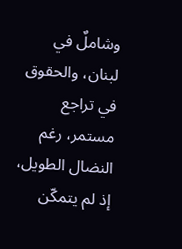وشاملٌ في لبنان، والحقوق في تراجع مستمر، رغم النضال الطويل، إذ لم يتمكّن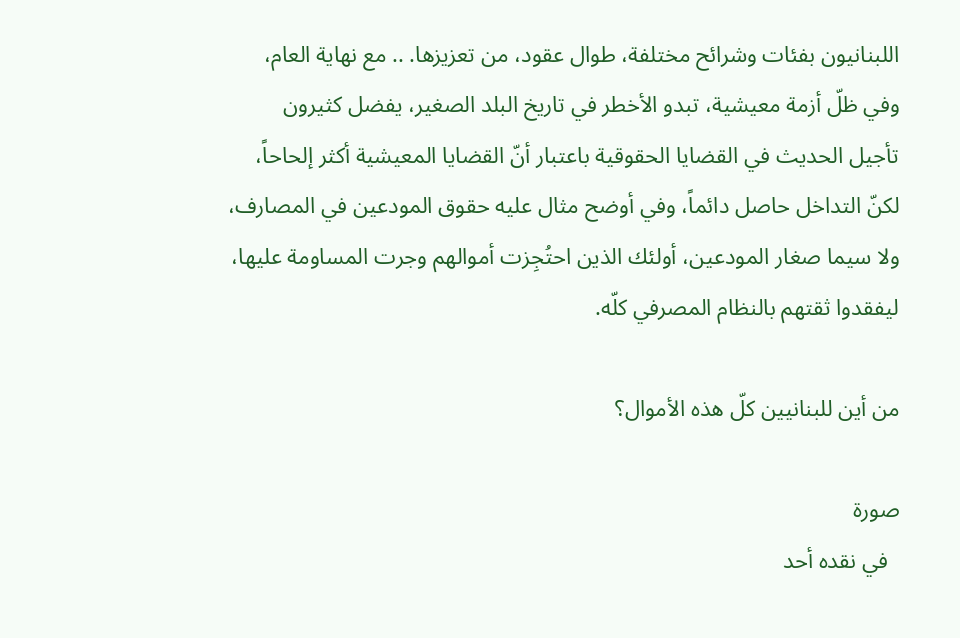اللبنانيون بفئات وشرائح مختلفة، طوال عقود، من تعزيزها. .. مع نهاية العام، وفي ظلّ أزمة معيشية، تبدو الأخطر في تاريخ البلد الصغير، يفضل كثيرون تأجيل الحديث في القضايا الحقوقية باعتبار أنّ القضايا المعيشية أكثر إلحاحاً، لكنّ التداخل حاصل دائماً، وفي أوضح مثال عليه حقوق المودعين في المصارف، ولا سيما صغار المودعين، أولئك الذين احتُجِزت أموالهم وجرت المساومة عليها، ليفقدوا ثقتهم بالنظام المصرفي كلّه.

من أين للبنانيين كلّ هذه الأموال؟

صورة
  في نقده أحد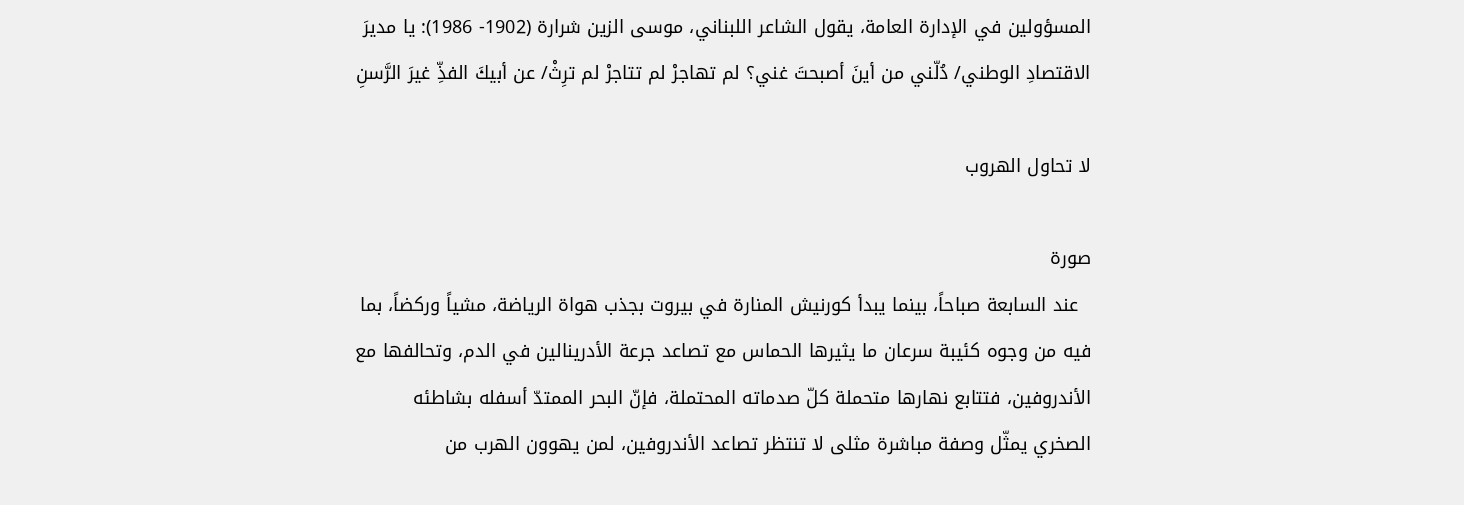المسؤولين في الإدارة العامة، يقول الشاعر اللبناني، موسى الزين شرارة (1902- 1986): يا مديرَ الاقتصادِ الوطني/ دُلّني من أينَ أصبحتَ غني؟ لم تهاجرْ لم تتاجرْ لم ترِثْ/ عن أبيكَ الفذِّ غيرَ الرَّسنِ

لا تحاول الهروب

صورة
  عند السابعة صباحاً، بينما يبدأ كورنيش المنارة في بيروت بجذب هواة الرياضة، مشياً وركضاً، بما فيه من وجوه كئيبة سرعان ما يثيرها الحماس مع تصاعد جرعة الأدرينالين في الدم، وتحالفها مع الأندروفين، فتتابع نهارها متحملة كلّ صدماته المحتملة، فإنّ البحر الممتدّ أسفله بشاطئه الصخري يمثّل وصفة مباشرة مثلى لا تنتظر تصاعد الأندروفين، لمن يهوون الهرب من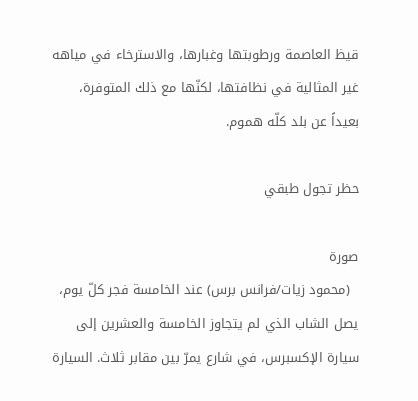قيظ العاصمة ورطوبتها وغبارها، والاسترخاء في مياهه غير المثالية في نظافتها، لكنّها مع ذلك المتوفرة، بعيداً عن بلد كلّه هموم.

حظر تجول طبقي

صورة
  (محمود زيات/فرانس برس) عند الخامسة فجر كلّ يوم، يصل الشاب الذي لم يتجاوز الخامسة والعشرين إلى سيارة الإكسبرس، في شارع يمرّ بين مقابر ثلاث. السيارة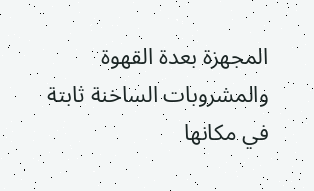المجهزة بعدة القهوة والمشروبات الساخنة ثابتة في مكانها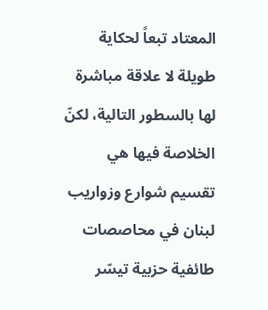المعتاد تبعاً لحكاية طويلة لا علاقة مباشرة لها بالسطور التالية، لكنّ الخلاصة فيها هي تقسيم شوارع وزواريب لبنان في محاصصات طائفية حزبية تيسّر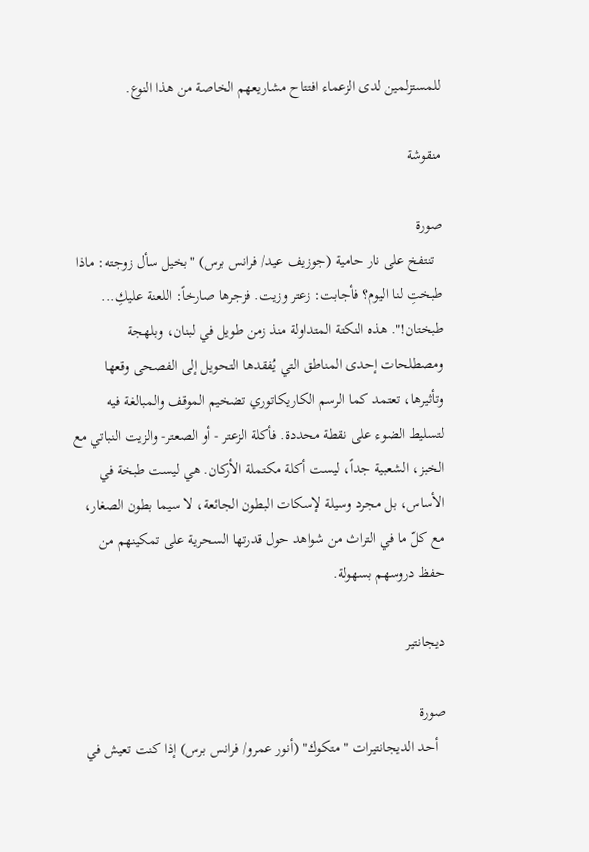للمستزلمين لدى الزعماء افتتاح مشاريعهم الخاصة من هذا النوع.

منقوشة

صورة
  تنتفخ على نار حامية (جوزيف عيد/ فرانس برس) "بخيل سأل زوجته: ماذا طبختِ لنا اليوم؟ فأجابت: زعتر وزيت. فزجرها صارخاً: اللعنة عليكِ... طبختان!". هذه النكتة المتداولة منذ زمن طويل في لبنان، وبلهجة ومصطلحات إحدى المناطق التي يُفقدها التحويل إلى الفصحى وقعها وتأثيرها، تعتمد كما الرسم الكاريكاتوري تضخيم الموقف والمبالغة فيه لتسليط الضوء على نقطة محددة. فأكلة الزعتر - أو الصعتر- والزيت النباتي مع الخبز، الشعبية جداً، ليست أكلة مكتملة الأركان. هي ليست طبخة في الأساس، بل مجرد وسيلة لإسكات البطون الجائعة، لا سيما بطون الصغار، مع كلّ ما في التراث من شواهد حول قدرتها السحرية على تمكينهم من حفظ دروسهم بسهولة.

ديجانتير

صورة
  أحد الديجانتيرات "متكوك" (أنور عمرو/ فرانس برس) إذا كنت تعيش في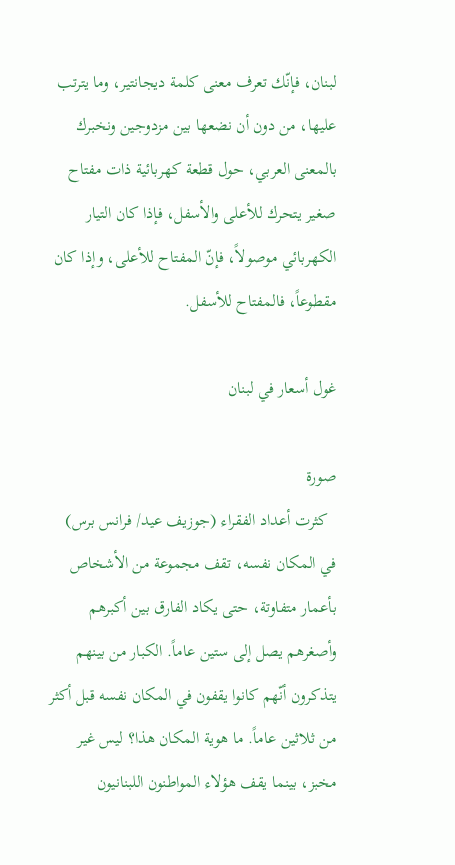لبنان، فإنّك تعرف معنى كلمة ديجانتير، وما يترتب عليها، من دون أن نضعها بين مزدوجين ونخبرك بالمعنى العربي، حول قطعة كهربائية ذات مفتاح صغير يتحرك للأعلى والأسفل، فإذا كان التيار الكهربائي موصولاً، فإنّ المفتاح للأعلى، وإذا كان مقطوعاً، فالمفتاح للأسفل.

غول أسعار في لبنان

صورة
  كثرت أعداد الفقراء (جوزيف عيد/ فرانس برس) في المكان نفسه، تقف مجموعة من الأشخاص بأعمار متفاوتة، حتى يكاد الفارق بين أكبرهم وأصغرهم يصل إلى ستين عاماً. الكبار من بينهم يتذكرون أنّهم كانوا يقفون في المكان نفسه قبل أكثر من ثلاثين عاماً. ما هوية المكان هذا؟ ليس غير مخبز، بينما يقف هؤلاء المواطنون اللبنانيون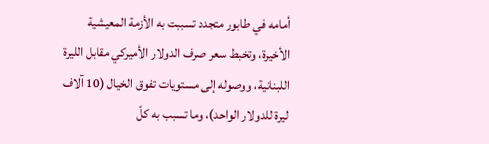أمامه في طابور متجدد تسببت به الأزمة المعيشية الأخيرة، وتخبط سعر صرف الدولار الأميركي مقابل الليرة اللبنانية، ووصوله إلى مستويات تفوق الخيال (10 آلاف ليرة للدولار الواحد)، وما تسبب به كلّ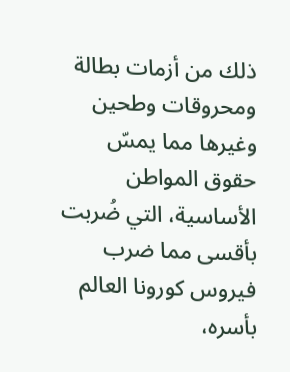ذلك من أزمات بطالة ومحروقات وطحين وغيرها مما يمسّ حقوق المواطن الأساسية، التي ضُربت بأقسى مما ضرب فيروس كورونا العالم بأسره،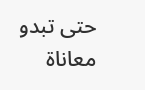حتى تبدو معاناة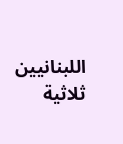اللبنانيين ثلاثية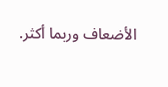الأضعاف وربما أكثر.